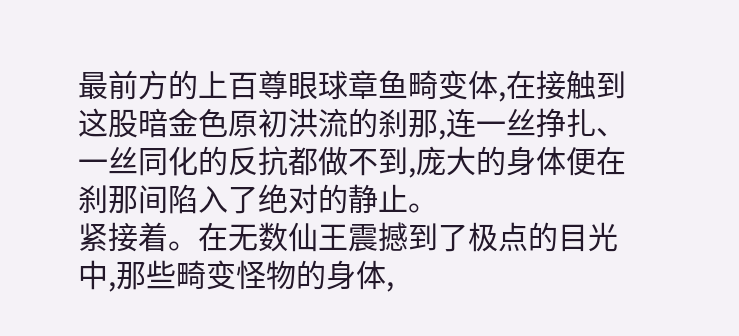最前方的上百尊眼球章鱼畸变体,在接触到这股暗金色原初洪流的刹那,连一丝挣扎、一丝同化的反抗都做不到,庞大的身体便在刹那间陷入了绝对的静止。
紧接着。在无数仙王震撼到了极点的目光中,那些畸变怪物的身体,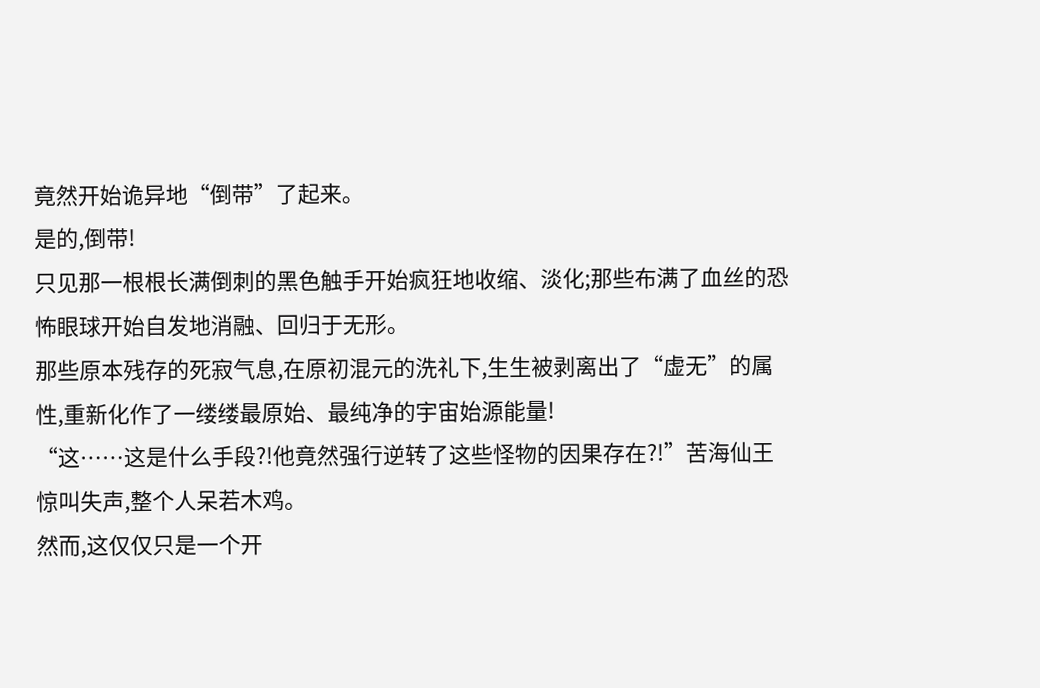竟然开始诡异地“倒带”了起来。
是的,倒带!
只见那一根根长满倒刺的黑色触手开始疯狂地收缩、淡化;那些布满了血丝的恐怖眼球开始自发地消融、回归于无形。
那些原本残存的死寂气息,在原初混元的洗礼下,生生被剥离出了“虚无”的属性,重新化作了一缕缕最原始、最纯净的宇宙始源能量!
“这……这是什么手段?!他竟然强行逆转了这些怪物的因果存在?!”苦海仙王惊叫失声,整个人呆若木鸡。
然而,这仅仅只是一个开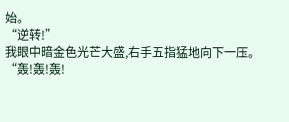始。
“逆转!”
我眼中暗金色光芒大盛,右手五指猛地向下一压。
“轰!轰!轰!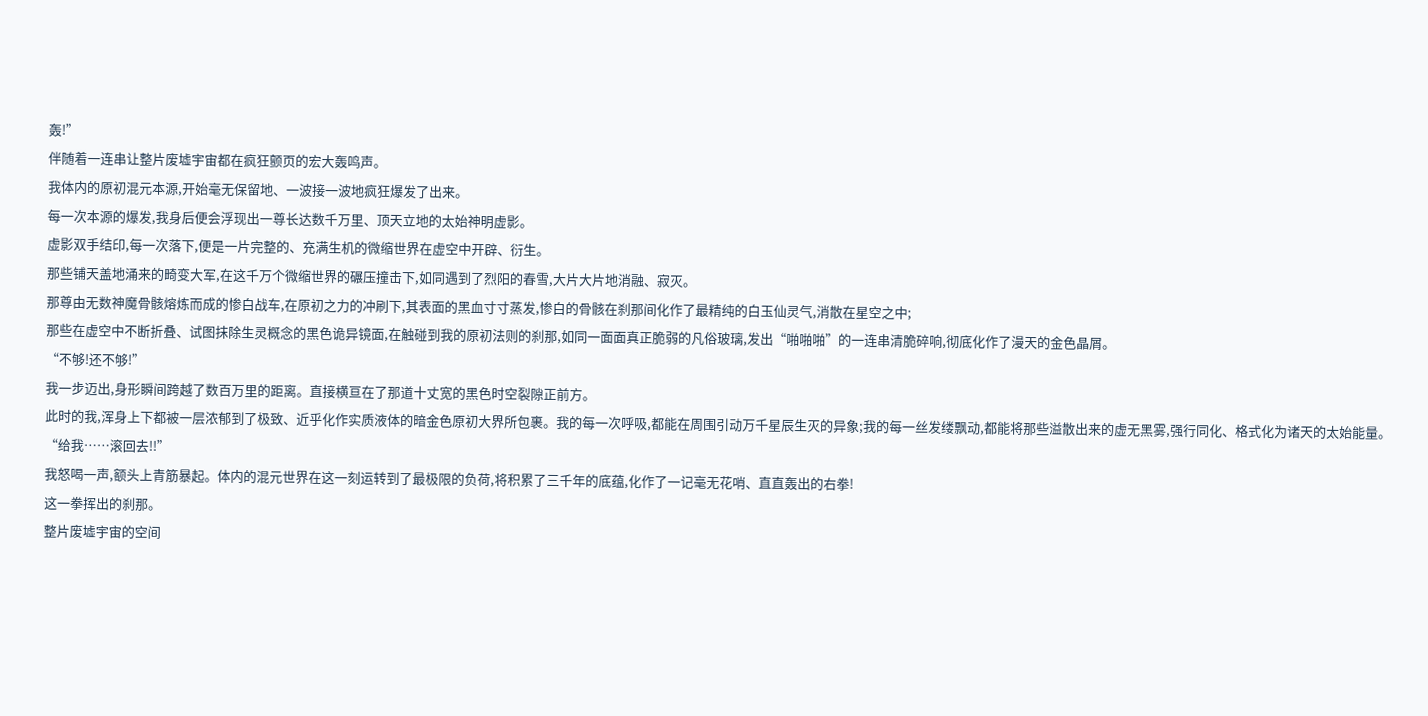轰!”
伴随着一连串让整片废墟宇宙都在疯狂颤页的宏大轰鸣声。
我体内的原初混元本源,开始毫无保留地、一波接一波地疯狂爆发了出来。
每一次本源的爆发,我身后便会浮现出一尊长达数千万里、顶天立地的太始神明虚影。
虚影双手结印,每一次落下,便是一片完整的、充满生机的微缩世界在虚空中开辟、衍生。
那些铺天盖地涌来的畸变大军,在这千万个微缩世界的碾压撞击下,如同遇到了烈阳的春雪,大片大片地消融、寂灭。
那尊由无数神魔骨骸熔炼而成的惨白战车,在原初之力的冲刷下,其表面的黑血寸寸蒸发,惨白的骨骸在刹那间化作了最精纯的白玉仙灵气,消散在星空之中;
那些在虚空中不断折叠、试图抹除生灵概念的黑色诡异镜面,在触碰到我的原初法则的刹那,如同一面面真正脆弱的凡俗玻璃,发出“啪啪啪”的一连串清脆碎响,彻底化作了漫天的金色晶屑。
“不够!还不够!”
我一步迈出,身形瞬间跨越了数百万里的距离。直接横亘在了那道十丈宽的黑色时空裂隙正前方。
此时的我,浑身上下都被一层浓郁到了极致、近乎化作实质液体的暗金色原初大界所包裹。我的每一次呼吸,都能在周围引动万千星辰生灭的异象;我的每一丝发缕飘动,都能将那些溢散出来的虚无黑雾,强行同化、格式化为诸天的太始能量。
“给我……滚回去!!”
我怒喝一声,额头上青筋暴起。体内的混元世界在这一刻运转到了最极限的负荷,将积累了三千年的底蕴,化作了一记毫无花哨、直直轰出的右拳!
这一拳挥出的刹那。
整片废墟宇宙的空间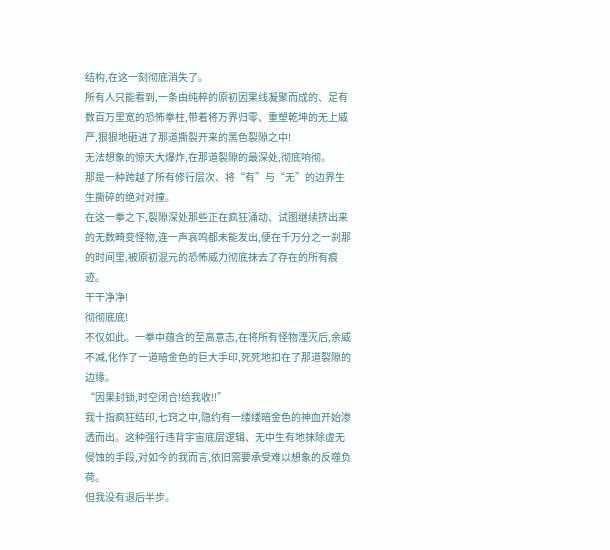结构,在这一刻彻底消失了。
所有人只能看到,一条由纯粹的原初因果线凝聚而成的、足有数百万里宽的恐怖拳柱,带着将万界归零、重塑乾坤的无上威严,狠狠地砸进了那道撕裂开来的黑色裂隙之中!
无法想象的惊天大爆炸,在那道裂隙的最深处,彻底响彻。
那是一种跨越了所有修行层次、将“有”与“无”的边界生生撕碎的绝对对撞。
在这一拳之下,裂隙深处那些正在疯狂涌动、试图继续挤出来的无数畸变怪物,连一声哀鸣都未能发出,便在千万分之一刹那的时间里,被原初混元的恐怖威力彻底抹去了存在的所有痕迹。
干干净净!
彻彻底底!
不仅如此。一拳中蕴含的至高意志,在将所有怪物湮灭后,余威不减,化作了一道暗金色的巨大手印,死死地扣在了那道裂隙的边缘。
“因果封锁,时空闭合!给我收!!”
我十指疯狂结印,七窍之中,隐约有一缕缕暗金色的神血开始渗透而出。这种强行违背宇宙底层逻辑、无中生有地抹除虚无侵蚀的手段,对如今的我而言,依旧需要承受难以想象的反噬负荷。
但我没有退后半步。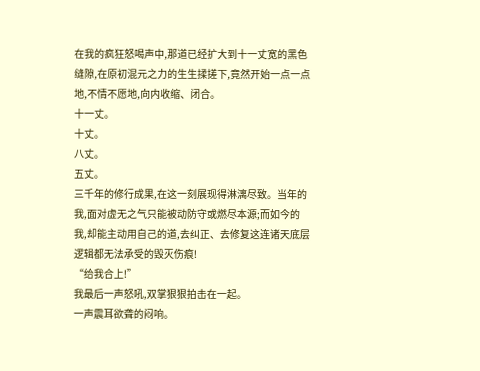在我的疯狂怒喝声中,那道已经扩大到十一丈宽的黑色缝隙,在原初混元之力的生生揉搓下,竟然开始一点一点地,不情不愿地,向内收缩、闭合。
十一丈。
十丈。
八丈。
五丈。
三千年的修行成果,在这一刻展现得淋漓尽致。当年的我,面对虚无之气只能被动防守或燃尽本源;而如今的我,却能主动用自己的道,去纠正、去修复这连诸天底层逻辑都无法承受的毁灭伤痕!
“给我合上!”
我最后一声怒吼,双掌狠狠拍击在一起。
一声震耳欲聋的闷响。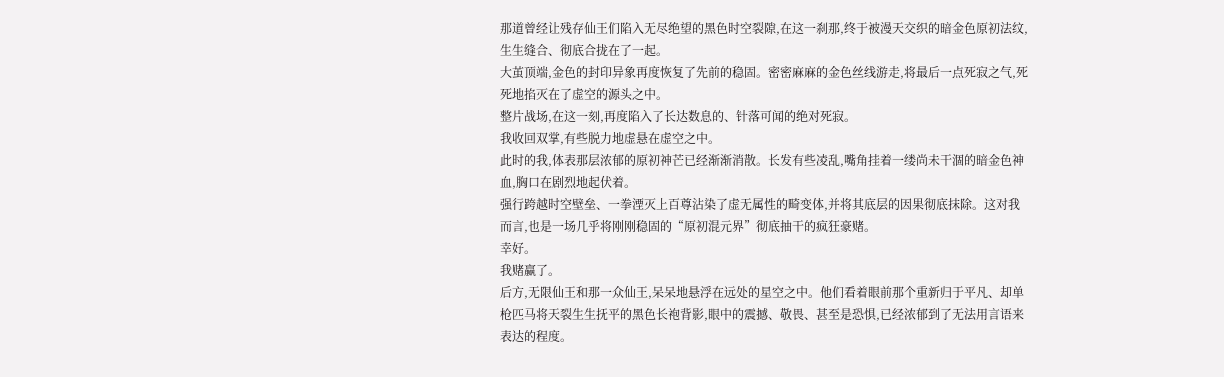那道曾经让残存仙王们陷入无尽绝望的黑色时空裂隙,在这一刹那,终于被漫天交织的暗金色原初法纹,生生缝合、彻底合拢在了一起。
大茧顶端,金色的封印异象再度恢复了先前的稳固。密密麻麻的金色丝线游走,将最后一点死寂之气,死死地掐灭在了虚空的源头之中。
整片战场,在这一刻,再度陷入了长达数息的、针落可闻的绝对死寂。
我收回双掌,有些脱力地虚悬在虚空之中。
此时的我,体表那层浓郁的原初神芒已经渐渐消散。长发有些凌乱,嘴角挂着一缕尚未干涸的暗金色神血,胸口在剧烈地起伏着。
强行跨越时空壁垒、一拳湮灭上百尊沾染了虚无属性的畸变体,并将其底层的因果彻底抹除。这对我而言,也是一场几乎将刚刚稳固的“原初混元界”彻底抽干的疯狂豪赌。
幸好。
我赌赢了。
后方,无限仙王和那一众仙王,呆呆地悬浮在远处的星空之中。他们看着眼前那个重新归于平凡、却单枪匹马将天裂生生抚平的黑色长袍背影,眼中的震撼、敬畏、甚至是恐惧,已经浓郁到了无法用言语来表达的程度。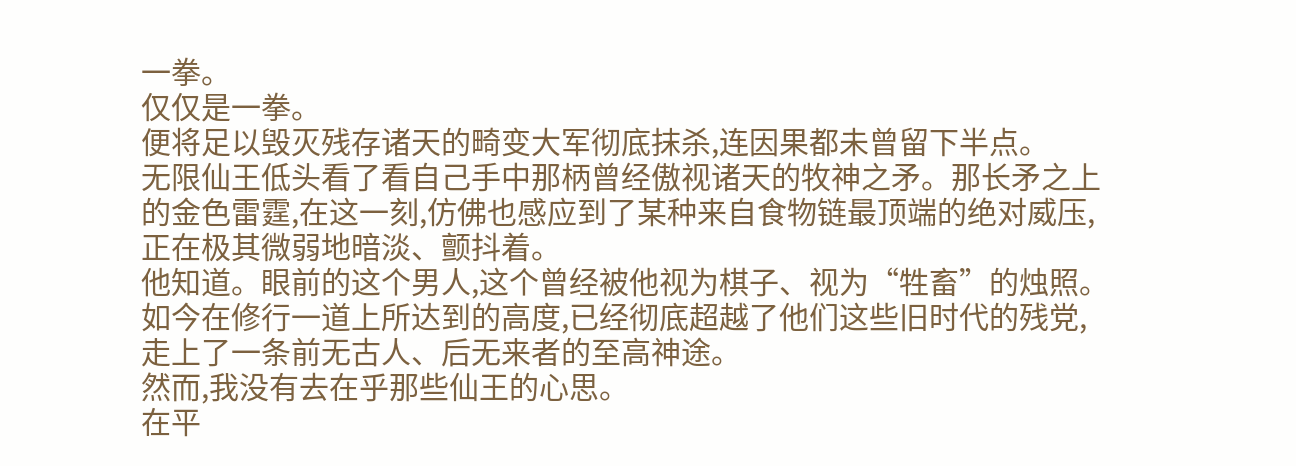一拳。
仅仅是一拳。
便将足以毁灭残存诸天的畸变大军彻底抹杀,连因果都未曾留下半点。
无限仙王低头看了看自己手中那柄曾经傲视诸天的牧神之矛。那长矛之上的金色雷霆,在这一刻,仿佛也感应到了某种来自食物链最顶端的绝对威压,正在极其微弱地暗淡、颤抖着。
他知道。眼前的这个男人,这个曾经被他视为棋子、视为“牲畜”的烛照。如今在修行一道上所达到的高度,已经彻底超越了他们这些旧时代的残党,走上了一条前无古人、后无来者的至高神途。
然而,我没有去在乎那些仙王的心思。
在平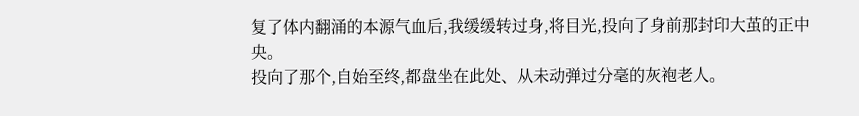复了体内翻涌的本源气血后,我缓缓转过身,将目光,投向了身前那封印大茧的正中央。
投向了那个,自始至终,都盘坐在此处、从未动弹过分毫的灰袍老人。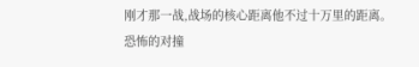刚才那一战,战场的核心距离他不过十万里的距离。恐怖的对撞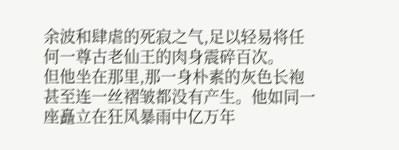余波和肆虐的死寂之气,足以轻易将任何一尊古老仙王的肉身震碎百次。
但他坐在那里,那一身朴素的灰色长袍甚至连一丝褶皱都没有产生。他如同一座矗立在狂风暴雨中亿万年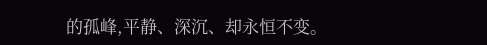的孤峰,平静、深沉、却永恒不变。